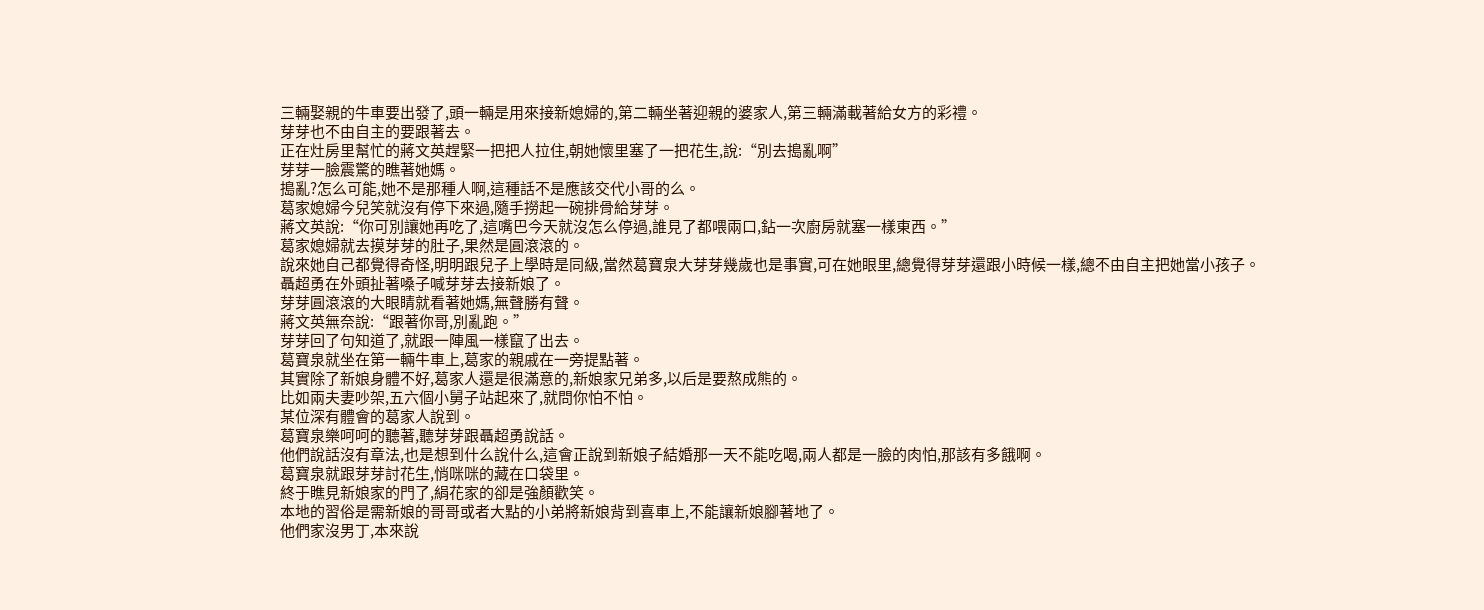三輛娶親的牛車要出發了,頭一輛是用來接新媳婦的,第二輛坐著迎親的婆家人,第三輛滿載著給女方的彩禮。
芽芽也不由自主的要跟著去。
正在灶房里幫忙的蔣文英趕緊一把把人拉住,朝她懷里塞了一把花生,說:“別去搗亂啊”
芽芽一臉震驚的瞧著她媽。
搗亂?怎么可能,她不是那種人啊,這種話不是應該交代小哥的么。
葛家媳婦今兒笑就沒有停下來過,隨手撈起一碗排骨給芽芽。
蔣文英說:“你可別讓她再吃了,這嘴巴今天就沒怎么停過,誰見了都喂兩口,鉆一次廚房就塞一樣東西。”
葛家媳婦就去摸芽芽的肚子,果然是圓滾滾的。
說來她自己都覺得奇怪,明明跟兒子上學時是同級,當然葛寶泉大芽芽幾歲也是事實,可在她眼里,總覺得芽芽還跟小時候一樣,總不由自主把她當小孩子。
聶超勇在外頭扯著嗓子喊芽芽去接新娘了。
芽芽圓滾滾的大眼睛就看著她媽,無聲勝有聲。
蔣文英無奈說:“跟著你哥,別亂跑。”
芽芽回了句知道了,就跟一陣風一樣竄了出去。
葛寶泉就坐在第一輛牛車上,葛家的親戚在一旁提點著。
其實除了新娘身體不好,葛家人還是很滿意的,新娘家兄弟多,以后是要熬成熊的。
比如兩夫妻吵架,五六個小舅子站起來了,就問你怕不怕。
某位深有體會的葛家人說到。
葛寶泉樂呵呵的聽著,聽芽芽跟聶超勇說話。
他們說話沒有章法,也是想到什么說什么,這會正說到新娘子結婚那一天不能吃喝,兩人都是一臉的肉怕,那該有多餓啊。
葛寶泉就跟芽芽討花生,悄咪咪的藏在口袋里。
終于瞧見新娘家的門了,絹花家的卻是強顏歡笑。
本地的習俗是需新娘的哥哥或者大點的小弟將新娘背到喜車上,不能讓新娘腳著地了。
他們家沒男丁,本來說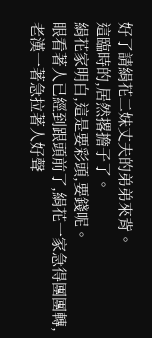好了請絹花二妹丈夫的弟弟來背。
這臨時的,居然撂擔子了。
絹花家明白,這是要彩頭,要錢呢。
眼看著人已經到跟頭前了,絹花一家急得團團轉,老漢一著急拉著人好聲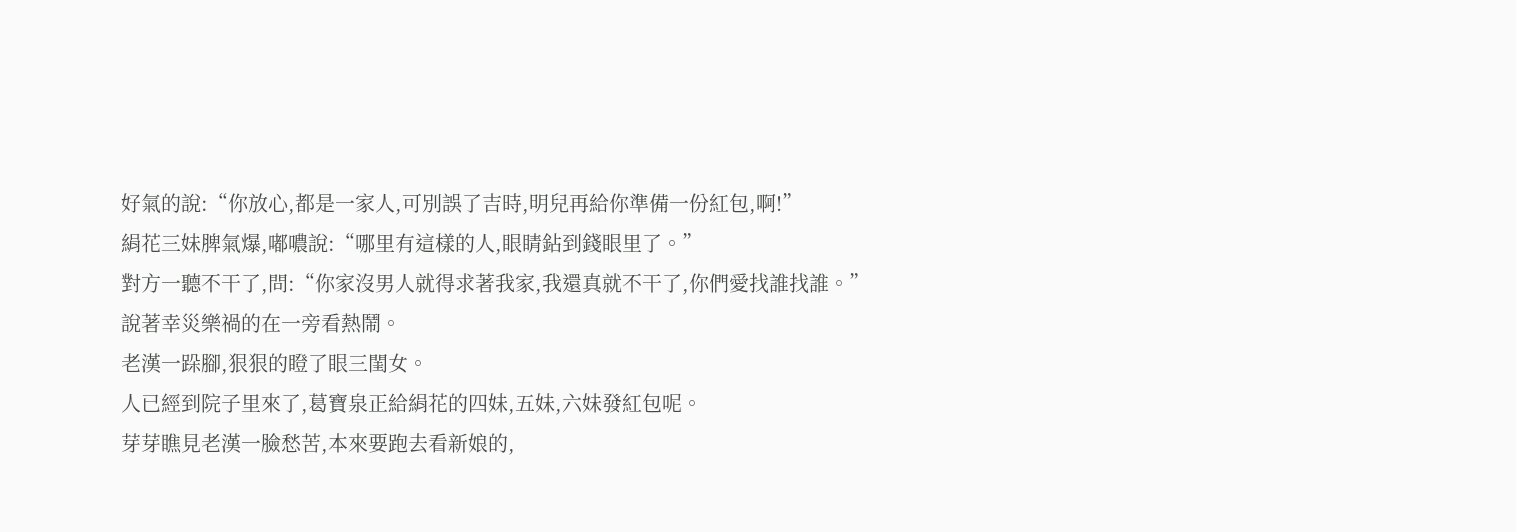好氣的說:“你放心,都是一家人,可別誤了吉時,明兒再給你準備一份紅包,啊!”
絹花三妹脾氣爆,嘟噥說:“哪里有這樣的人,眼睛鉆到錢眼里了。”
對方一聽不干了,問:“你家沒男人就得求著我家,我還真就不干了,你們愛找誰找誰。”
說著幸災樂禍的在一旁看熱鬧。
老漢一跺腳,狠狠的瞪了眼三閨女。
人已經到院子里來了,葛寶泉正給絹花的四妹,五妹,六妹發紅包呢。
芽芽瞧見老漢一臉愁苦,本來要跑去看新娘的,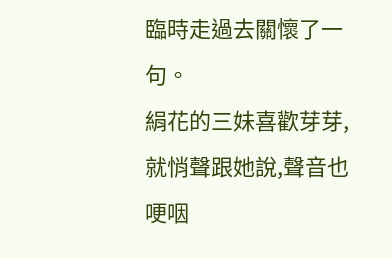臨時走過去關懷了一句。
絹花的三妹喜歡芽芽,就悄聲跟她說,聲音也哽咽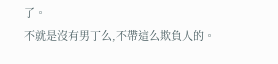了。
不就是沒有男丁么,不帶這么欺負人的。